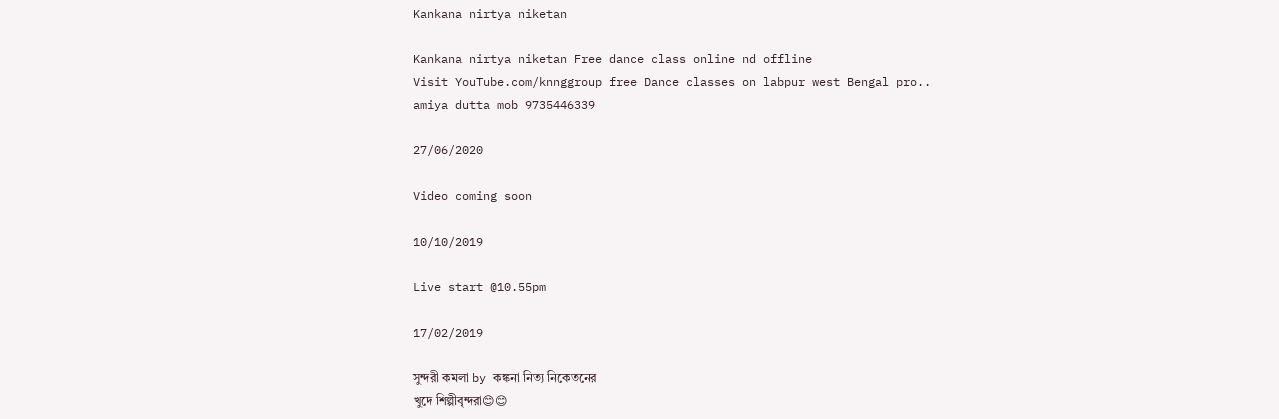Kankana nirtya niketan

Kankana nirtya niketan Free dance class online nd offline
Visit YouTube.com/knnggroup free Dance classes on labpur west Bengal pro.. amiya dutta mob 9735446339

27/06/2020

Video coming soon

10/10/2019

Live start @10.55pm

17/02/2019

সুন্দরী কমলা by কঙ্কনা নিত্য নিকেতনের
খুদে শিল্পীবৃন্দরা😊😊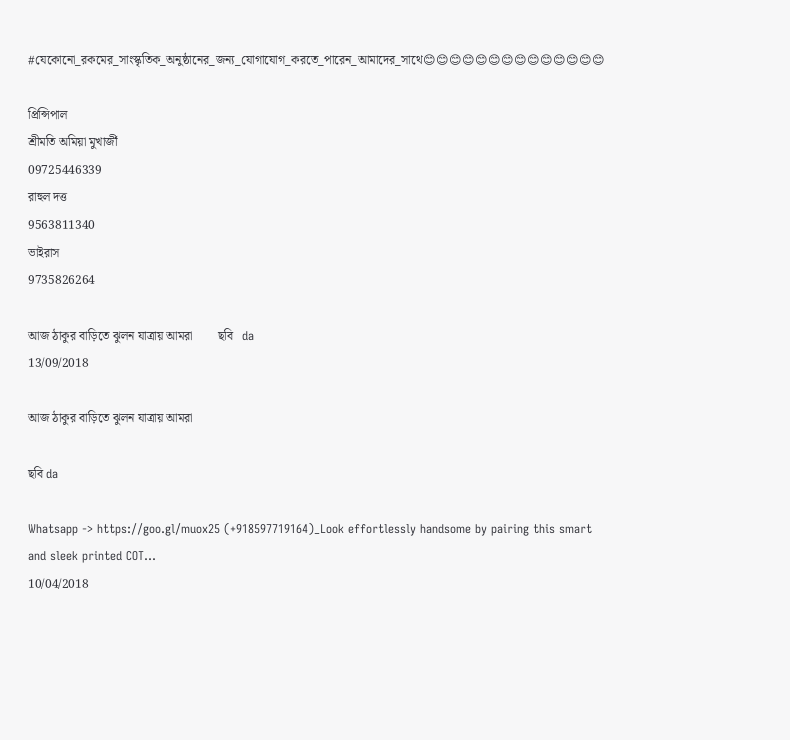#যেকোনো_রকমের_সাংস্কৃতিক_অনুষ্ঠানের_জন্য_যোগাযোগ_করতে_পারেন_আমাদের_সাথে😊😊😊😊😊😊😊😊😊😊😊😊😊😊

প্রিন্সিপাল
শ্রীমতি অমিয়া মুখার্জী
09725446339
রাহুল দত্ত
9563811340
ভাইরাস
9735826264

আজ ঠাকুর বাড়িতে ঝুলন যাত্রায় আমরা        ছবি   da
13/09/2018

আজ ঠাকুর বাড়িতে ঝুলন যাত্রায় আমরা

ছবি da

Whatsapp -> https://goo.gl/muox25 (+918597719164)_Look effortlessly handsome by pairing this smart and sleek printed COT...
10/04/2018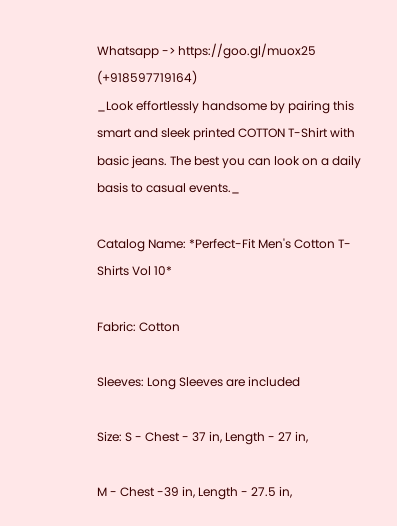Whatsapp -> https://goo.gl/muox25 (+918597719164)
_Look effortlessly handsome by pairing this smart and sleek printed COTTON T-Shirt with basic jeans. The best you can look on a daily basis to casual events._

Catalog Name: *Perfect-Fit Men's Cotton T-Shirts Vol 10*

Fabric: Cotton

Sleeves: Long Sleeves are included

Size: S - Chest - 37 in, Length - 27 in,

M - Chest -39 in, Length - 27.5 in,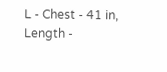L - Chest - 41 in, Length -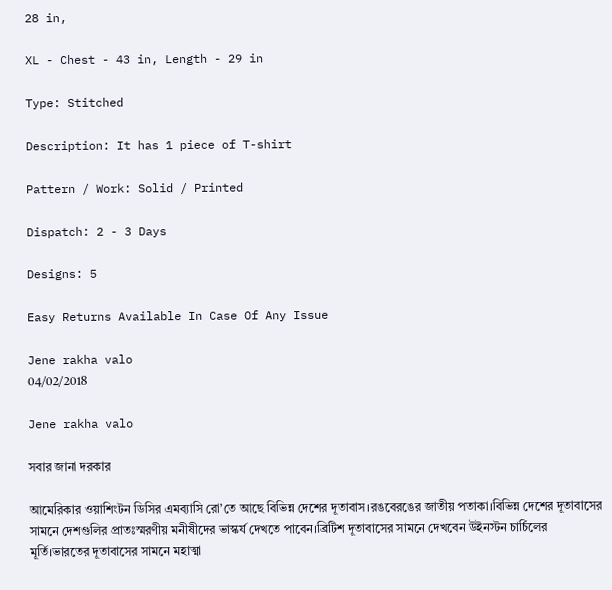28 in,

XL - Chest - 43 in, Length - 29 in

Type: Stitched

Description: It has 1 piece of T-shirt

Pattern / Work: Solid / Printed

Dispatch: 2 - 3 Days

Designs: 5

Easy Returns Available In Case Of Any Issue

Jene rakha valo
04/02/2018

Jene rakha valo

সবার জানা দরকার

আমেরিকার ওয়াশিংটন ডিসির এমব্যাসি রো’তে আছে বিভিন্ন দেশের দূতাবাস।রঙবেরঙের জাতীয় পতাকা।বিভিন্ন দেশের দূতাবাসের সামনে দেশগুলির প্রাতঃস্মরণীয় মনীষীদের ভাস্কর্য দেখতে পাবেন।ব্রিটিশ দূতাবাসের সামনে দেখবেন উইনস্টন চার্চিলের মূর্তি।ভারতের দূতাবাসের সামনে মহাত্মা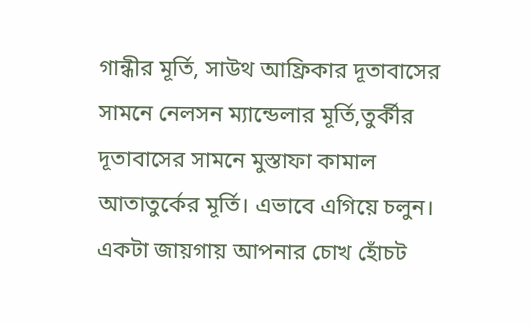গান্ধীর মূর্তি, সাউথ আফ্রিকার দূতাবাসের সামনে নেলসন ম্যান্ডেলার মূর্তি,তুর্কীর দূতাবাসের সামনে মুস্তাফা কামাল আতাতুর্কের মূর্তি। এভাবে এগিয়ে চলুন। একটা জায়গায় আপনার চোখ হোঁচট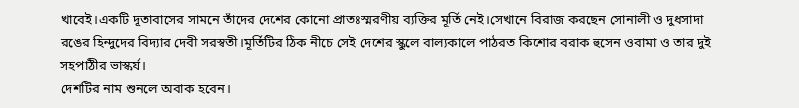খাবেই।একটি দূতাবাসের সামনে তাঁদের দেশের কোনো প্রাতঃস্মরণীয় ব্যক্তির মূর্তি নেই।সেখানে বিরাজ করছেন সোনালী ও দুধসাদা রঙের হিন্দুদের বিদ্যার দেবী সরস্বতী।মূর্তিটির ঠিক নীচে সেই দেশের স্কুলে বাল্যকালে পাঠরত কিশোর বরাক হুসেন ওবামা ও তার দুই সহপাঠীর ভাস্কর্য।
দেশটির নাম শুনলে অবাক হবেন।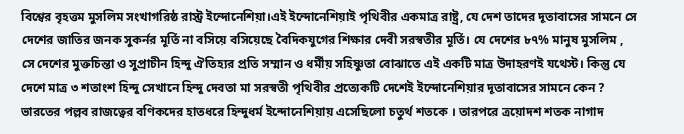বিশ্বের বৃহত্তম মুসলিম সংখাগরিষ্ঠ রাস্ট্র ইন্দোনেশিয়া।এই ইন্দোনেশিয়াই পৃথিবীর একমাত্র রাষ্ট্র, যে দেশ তাদের দূতাবাসের সামনে সে দেশের জাতির জনক সুকর্নর মূর্তি না বসিয়ে বসিয়েছে বৈদিকযুগের শিক্ষার দেবী সরস্বতীর মূর্তি। যে দেশের ৮৭% মানুষ মুসলিম , সে দেশের মুক্তচিন্তা ও সুপ্রাচীন হিন্দু ঐতিহ্যর প্রতি সম্মান ও ধর্মীয় সহিষ্ণুতা বোঝাতে এই একটি মাত্র উদাহরণই যথেস্ট। কিন্তু যে দেশে মাত্র ৩ শতাংশ হিন্দু সেখানে হিন্দু দেবতা মা সরস্বতী পৃথিবীর প্রত্যেকটি দেশেই ইন্দোনেশিয়ার দূতাবাসের সামনে কেন ?
ভারতের পল্লব রাজত্বের বণিকদের হাতধরে হিন্দুধর্ম ইন্দোনেশিয়ায় এসেছিলো চতুর্থ শতকে । তারপরে ত্রয়োদশ শতক নাগাদ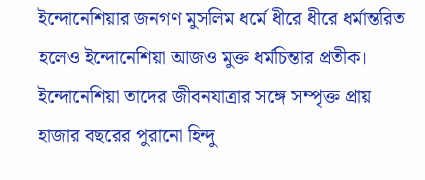ইন্দোনেশিয়ার জনগণ মুসলিম ধর্মে ধীরে ধীরে ধর্মান্তরিত হলেও ইন্দোনেশিয়া আজও মুক্ত ধর্মচিন্তার প্রতীক। ইন্দোনেশিয়া তাদের জীবনযাত্রার সঙ্গে সম্পৃক্ত প্রায় হাজার বছরের পুরানো হিন্দু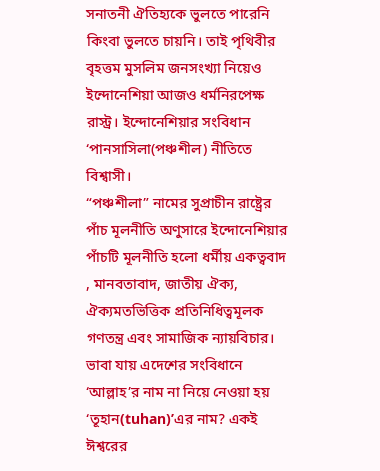সনাতনী ঐতিহ্যকে ভুলতে পারেনি কিংবা ভুলতে চায়নি। তাই পৃথিবীর বৃহত্তম মুসলিম জনসংখ্যা নিয়েও ইন্দোনেশিয়া আজও ধর্মনিরপেক্ষ রাস্ট্র। ইন্দোনেশিয়ার সংবিধান ‘পানসাসিলা(পঞ্চশীল) নীতিতে বিশ্বাসী।
“পঞ্চশীলা” নামের সুপ্রাচীন রাষ্ট্রের পাঁচ মূলনীতি অণুসারে ইন্দোনেশিয়ার পাঁচটি মূলনীতি হলো ধর্মীয় একত্ববাদ , মানবতাবাদ, জাতীয় ঐক্য, ঐক্যমতভিত্তিক প্রতিনিধিত্বমূলক গণতন্ত্র এবং সামাজিক ন্যায়বিচার। ভাবা যায় এদেশের সংবিধানে ‘আল্লাহ’র নাম না নিয়ে নেওয়া হয় ‘তূহান(tuhan)’এর নাম? একই ঈশ্বরের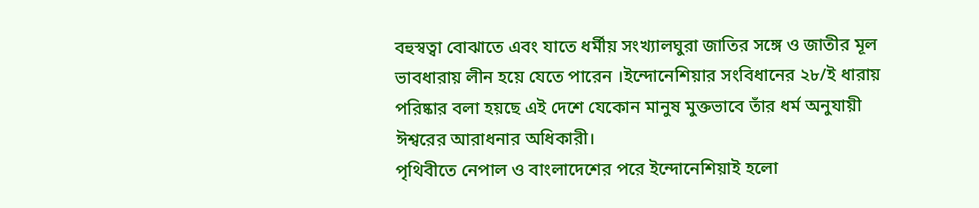বহুস্বত্বা বোঝাতে এবং যাতে ধর্মীয় সংখ্যালঘুরা জাতির সঙ্গে ও জাতীর মূল ভাবধারায় লীন হয়ে যেতে পারেন ।ইন্দোনেশিয়ার সংবিধানের ২৮/ই ধারায় পরিষ্কার বলা হয়ছে এই দেশে যেকোন মানুষ মুক্তভাবে তাঁর ধর্ম অনুযায়ী ঈশ্বরের আরাধনার অধিকারী।
পৃথিবীতে নেপাল ও বাংলাদেশের পরে ইন্দোনেশিয়াই হলো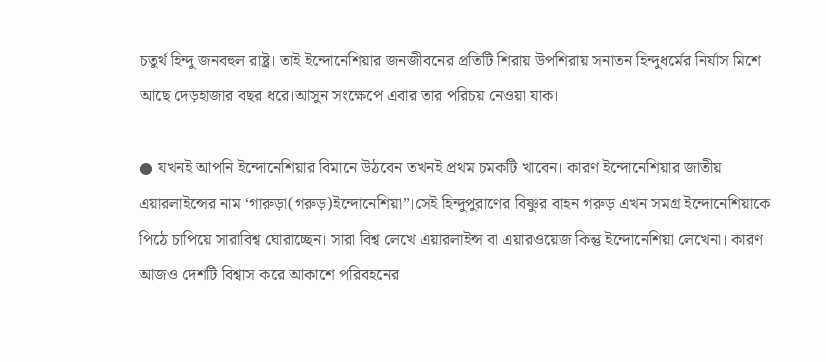চতুর্থ হিন্দু জনবহুল রাষ্ট্র। তাই ইন্দোনেশিয়ার জনজীবনের প্রতিটি শিরায় উপশিরায় সনাতন হিন্দুধর্মের নির্যাস মিশে আছে দেড়হাজার বছর ধরে।আসুন সংক্ষেপে এবার তার পরিচয় নেওয়া যাক।

● যখনই আপনি ইন্দোনেশিয়ার বিমানে উঠবেন তখনই প্রথম চমকটি খাবেন। কারণ ইন্দোনেশিয়ার জাতীয় এয়ারলাইন্সের নাম ‘গারুড়া(গরুড়)ইন্দোনেশিয়া”।সেই হিন্দুপুরাণের বিষ্ণুর বাহন গরুড় এখন সমগ্র ইন্দোনেশিয়াকে পিঠে চাপিয়ে সারাবিশ্ব ঘোরাচ্ছেন। সারা বিশ্ব লেখে এয়ারলাইন্স বা এয়ারওয়েজ কিন্তু ইন্দোনেশিয়া লেখেনা। কারণ আজও দেশটি বিশ্বাস করে আকাশে পরিবহনের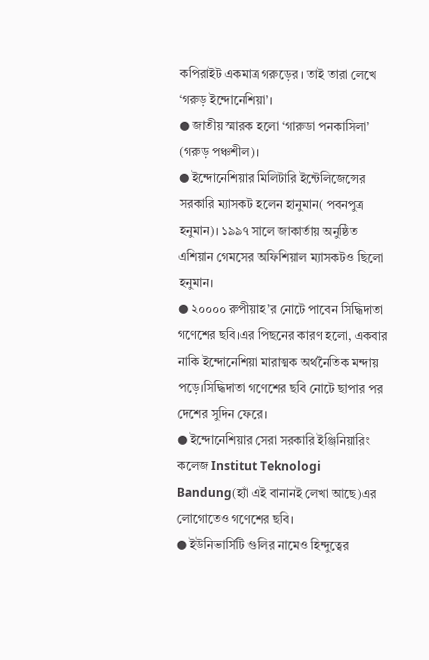কপিরাইট একমাত্র গরুড়ের । তাই তারা লেখে ‘গরুড় ইন্দোনেশিয়া’।
● জাতীয় স্মারক হলো ‘গারুডা পনকাসিলা’ (গরুড় পঞ্চশীল)।
● ইন্দোনেশিয়ার মিলিটারি ইন্টেলিজেন্সের সরকারি ম্যাসকট হলেন হানুমান( পবনপুত্র হনুমান)। ১৯৯৭ সালে জাকার্তায় অনুষ্ঠিত এশিয়ান গেমসের অফিশিয়াল ম্যাসকটও ছিলো হনুমান।
● ২০০০০ রুপীয়াহ’র নোটে পাবেন সিদ্ধিদাতা গণেশের ছবি।এর পিছনের কারণ হলো, একবার নাকি ইন্দোনেশিয়া মারাত্মক অর্থনৈতিক মন্দায় পড়ে।সিদ্ধিদাতা গণেশের ছবি নোটে ছাপার পর দেশের সুদিন ফেরে।
● ইন্দোনেশিয়ার সেরা সরকারি ইঞ্জিনিয়ারিং কলেজ Institut Teknologi Bandung(হ্যাঁ এই বানানই লেখা আছে)এর লোগোতেও গণেশের ছবি।
● ইউনিভার্সিটি গুলির নামেও হিন্দুত্বের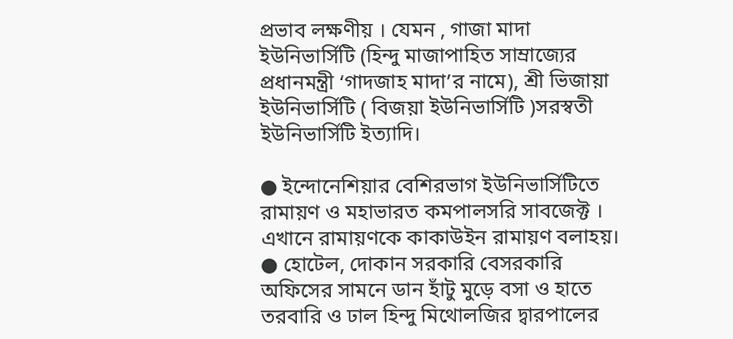প্রভাব লক্ষণীয় । যেমন , গাজা মাদা ইউনিভার্সিটি (হিন্দু মাজাপাহিত সাম্রাজ্যের প্রধানমন্ত্রী ‘গাদজাহ মাদা’র নামে), শ্রী ভিজায়া ইউনিভার্সিটি ( বিজয়া ইউনিভার্সিটি )সরস্বতী ইউনিভার্সিটি ইত্যাদি।

● ইন্দোনেশিয়ার বেশিরভাগ ইউনিভার্সিটিতে রামায়ণ ও মহাভারত কমপালসরি সাবজেক্ট । এখানে রামায়ণকে কাকাউইন রামায়ণ বলাহয়।
● হোটেল, দোকান সরকারি বেসরকারি অফিসের সামনে ডান হাঁটু মুড়ে বসা ও হাতে তরবারি ও ঢাল হিন্দু মিথোলজির দ্বারপালের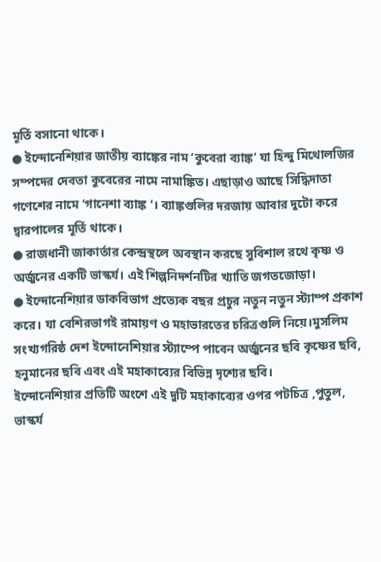মূর্তি বসানো থাকে।
● ইন্দোনেশিয়ার জাতীয় ব্যাঙ্কের নাম ‘কুবেরা ব্যাঙ্ক’ যা হিন্দু মিথোলজির সম্পদের দেবতা কুবেরের নামে নামাঙ্কিত। এছাড়াও আছে সিদ্ধিদাতা গণেশের নামে ‘গানেশা ব্যাঙ্ক ‘। ব্যাঙ্কগুলির দরজায় আবার দুটো করে দ্বারপালের মূর্তি থাকে।
● রাজধানী জাকার্তার কেন্দ্রস্থলে অবস্থান করছে সুবিশাল রথে কৃষ্ণ ও অর্জুনের একটি ভাস্কর্য। এই শিল্পনিদর্শনটির খ্যাতি জগতজোড়া।
● ইন্দোনেশিয়ার ডাকবিভাগ প্রত্যেক বছর প্রচুর নতুন নতুন স্ট্যাম্প প্রকাশ করে। যা বেশিরভাগই রামায়ণ ও মহাভারতের চরিত্রগুলি নিয়ে।মুসলিম সংখ্যগরিষ্ঠ দেশ ইন্দোনেশিয়ার স্ট্যাম্পে পাবেন অর্জুনের ছবি কৃষ্ণের ছবি, হনুমানের ছবি এবং এই মহাকাব্যের বিভিন্ন দৃশ্যের ছবি।
ইন্দোনেশিয়ার প্রতিটি অংশে এই দুটি মহাকাব্যের ওপর পটচিত্র ,পুতুল, ভাস্কর্য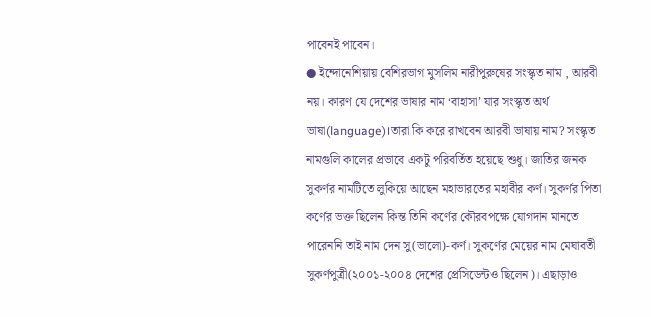পাবেনই পাবেন।
● ইন্দোনেশিয়ায় বেশিরভাগ মুসলিম নারীপুরুষের সংস্কৃত নাম , আরবী নয়। কারণ যে দেশের ভাষার নাম ‘বাহাসা’ যার সংস্কৃত অর্থ ভাষা(language)।তারা কি করে রাখবেন আরবী ভাষায় নাম? সংস্কৃত নামগুলি কালের প্রভাবে একটু পরিবর্তিত হয়েছে শুধু। জাতির জনক সুকর্ণর নামটিতে লুকিয়ে আছেন মহাভারতের মহাবীর কর্ণ। সুকর্ণর পিতা কর্ণের ভক্ত ছিলেন কিন্ত তিনি কর্ণের কৌরবপক্ষে যোগদান মানতে পারেননি তাই নাম দেন সু(ভালো)-কর্ণ। সুকর্ণের মেয়ের নাম মেঘাবতী সুকর্ণপুত্রী(২০০১-২০০৪ দেশের প্রেসিডেন্টও ছিলেন)। এছাড়াও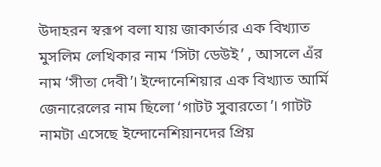উদাহরন স্বরূপ বলা যায় জাকার্তার এক বিখ্যাত মুসলিম লেখিকার নাম ‘সিটা ডেউই’ , আসলে এঁর নাম ‘সীতা দেবী’। ইন্দোনেশিয়ার এক বিখ্যাত আর্মি জেনারেলের নাম ছিলো ‘গাটট সুবারতো’। গাটট নামটা এসেছে ইন্দোনেশিয়ানদের প্রিয়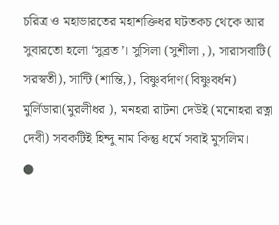চরিত্র ও মহাভারতের মহাশক্তিধর ঘটতকচ থেকে আর সুবারতো হলো ‘সুব্রত’। সুসিলা (সুশীলা ,), সারাসবাটি( সরস্বতী), সান্টি (শান্তি,), বিষ্ণুবর্দাণ(বিষ্ণুবর্ধন) মুর্লিডারা(মুরলীধর ), মনহরা রাটনা দেউই (মনোহরা রত্না দেবী) সবকটিই হিন্দু নাম কিন্তু ধর্মে সবাই মুসলিম।
●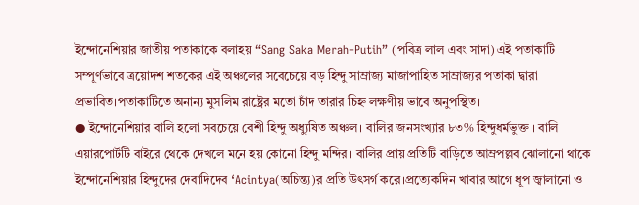ইন্দোনেশিয়ার জাতীয় পতাকাকে বলাহয় “Sang Saka Merah-Putih” (পবিত্র লাল এবং সাদা) এই পতাকাটি সম্পূর্ণভাবে ত্রয়োদশ শতকের এই অঞ্চলের সবেচেয়ে বড় হিন্দু সাম্রাজ্য মাজাপাহিত সাম্রাজ্যর পতাকা দ্বারা প্রভাবিত।পতাকাটিতে অনান্য মুসলিম রাষ্ট্রের মতো চাঁদ তারার চিহ্ন লক্ষণীয় ভাবে অনুপস্থিত।
● ইন্দোনেশিয়ার বালি হলো সবচেয়ে বেশী হিন্দু অধ্যুষিত অঞ্চল। বালির জনসংখ্যার ৮৩% হিন্দুধর্মভুক্ত । বালি এয়ারপোর্টটি বাইরে থেকে দেখলে মনে হয় কোনো হিন্দু মন্দির। বালির প্রায় প্রতিটি বাড়িতে আম্রপল্লব ঝোলানো থাকে ইন্দোনেশিয়ার হিন্দুদের দেবাদিদেব ‘Acintya(অচিন্ত্য)র প্রতি উৎসর্গ করে।প্রত্যেকদিন খাবার আগে ধূপ জ্বালানো ও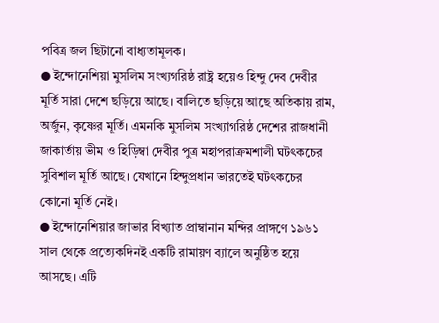পবিত্র জল ছিটানো বাধ্যতামূলক।
● ইন্দোনেশিয়া মুসলিম সংখ্যগরিষ্ঠ রাষ্ট্র হয়েও হিন্দু দেব দেবীর মূর্তি সারা দেশে ছড়িয়ে আছে। বালিতে ছড়িয়ে আছে অতিকায় রাম, অর্জুন, কৃষ্ণের মূর্তি। এমনকি মুসলিম সংখ্যাগরিষ্ঠ দেশের রাজধানী জাকার্তায় ভীম ও হিড়িম্বা দেবীর পুত্র মহাপরাক্রমশালী ঘটৎকচের সুবিশাল মূর্তি আছে। যেখানে হিন্দুপ্রধান ভারতেই ঘটৎকচের কোনো মূর্তি নেই।
● ইন্দোনেশিয়ার জাভার বিখ্যাত প্রাম্বানান মন্দির প্রাঙ্গণে ১৯৬১ সাল থেকে প্রত্যেকদিনই একটি রামায়ণ ব্যালে অনুষ্ঠিত হয়ে আসছে। এটি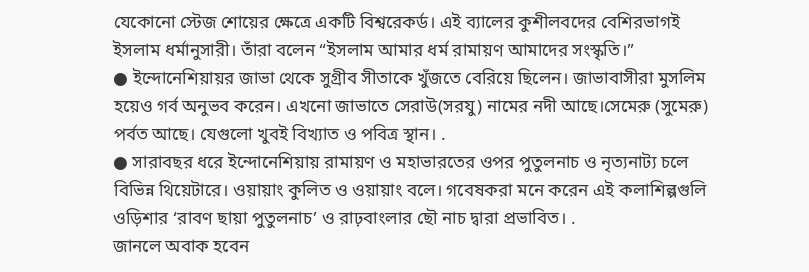যেকোনো স্টেজ শোয়ের ক্ষেত্রে একটি বিশ্বরেকর্ড। এই ব্যালের কুশীলবদের বেশিরভাগই ইসলাম ধর্মানুসারী। তাঁরা বলেন “ইসলাম আমার ধর্ম রামায়ণ আমাদের সংস্কৃতি।”
● ইন্দোনেশিয়ায়র জাভা থেকে সুগ্রীব সীতাকে খুঁজতে বেরিয়ে ছিলেন। জাভাবাসীরা মুসলিম হয়েও গর্ব অনুভব করেন। এখনো জাভাতে সেরাউ(সরযু) নামের নদী আছে।সেমেরু (সুমেরু) পর্বত আছে। যেগুলো খুবই বিখ্যাত ও পবিত্র স্থান। .
● সারাবছর ধরে ইন্দোনেশিয়ায় রামায়ণ ও মহাভারতের ওপর পুতুলনাচ ও নৃত্যনাট্য চলে বিভিন্ন থিয়েটারে। ওয়ায়াং কুলিত ও ওয়ায়াং বলে। গবেষকরা মনে করেন এই কলাশিল্পগুলি ওড়িশার ‘রাবণ ছায়া পুতুলনাচ’ ও রাঢ়বাংলার ছৌ নাচ দ্বারা প্রভাবিত। .
জানলে অবাক হবেন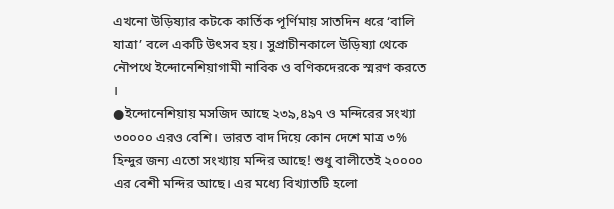এখনো উড়িষ্যার কটকে কার্তিক পূর্ণিমায় সাতদিন ধরে ‘বালি যাত্রা’ বলে একটি উৎসব হয়। সুপ্রাচীনকালে উড়িষ্যা থেকে নৌপথে ইন্দোনেশিয়াগামী নাবিক ও বণিকদেরকে স্মরণ করতে ।
●ইন্দোনেশিয়ায় মসজিদ আছে ২৩৯,৪৯৭ ও মন্দিরের সংখ্যা ৩০০০০ এরও বেশি। ভারত বাদ দিয়ে কোন দেশে মাত্র ৩% হিন্দুর জন্য এতো সংখ্যায় মন্দির আছে! শুধু বালীতেই ২০০০০ এর বেশী মন্দির আছে। এর মধ্যে বিখ্যাতটি হলো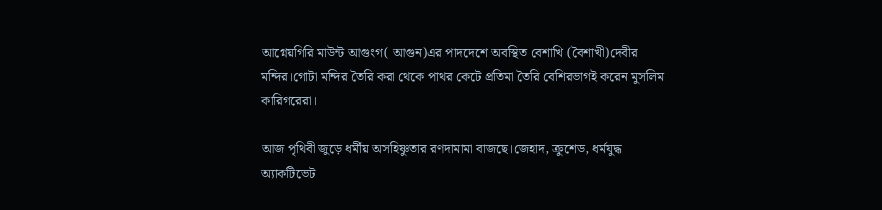আগ্নেয়গিরি মাউন্ট আগুংগ( আগুন)এর পাদদেশে অবস্থিত বেশাখি (বৈশাখী)দেবীর মন্দির।গোটা মন্দির তৈরি করা থেকে পাথর কেটে প্রতিমা তৈরি বেশিরভাগই করেন মুসলিম কারিগরেরা।

আজ পৃথিবী জুড়ে ধর্মীয় অসহিষ্ণুতার রণদামামা বাজছে।জেহাদ, ক্রুশেড, ধর্মযুদ্ধ অ্যাকটিভেট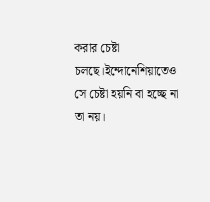করার চেষ্টা চলছে।ইন্দোনেশিয়াতেও সে চেষ্টা হয়নি বা হচ্ছে না তা নয়।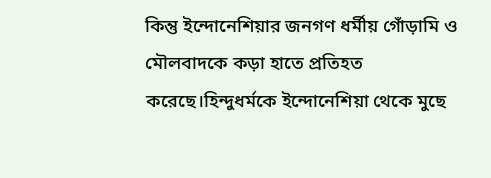কিন্তু ইন্দোনেশিয়ার জনগণ ধর্মীয় গোঁড়ামি ও মৌলবাদকে কড়া হাতে প্রতিহত করেছে।হিন্দুধর্মকে ইন্দোনেশিয়া থেকে মুছে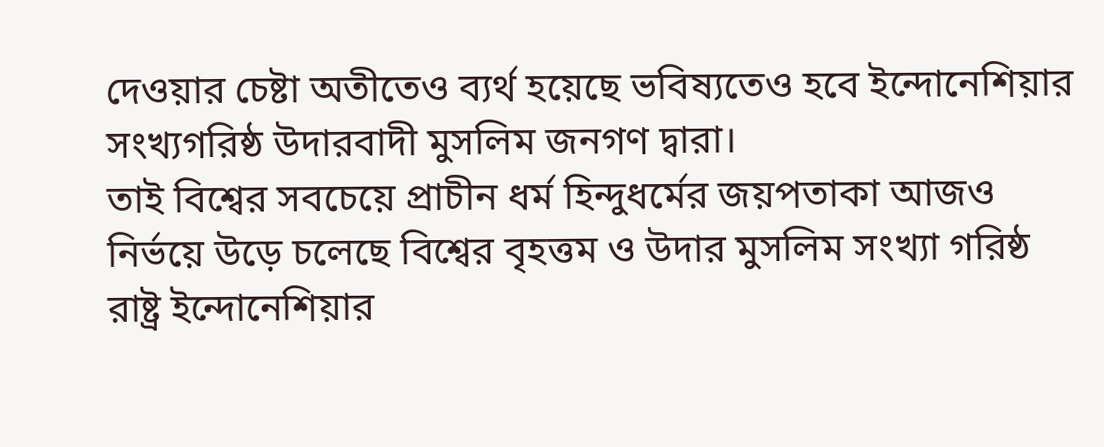দেওয়ার চেষ্টা অতীতেও ব্যর্থ হয়েছে ভবিষ্যতেও হবে ইন্দোনেশিয়ার সংখ্যগরিষ্ঠ উদারবাদী মুসলিম জনগণ দ্বারা।
তাই বিশ্বের সবচেয়ে প্রাচীন ধর্ম হিন্দুধর্মের জয়পতাকা আজও নির্ভয়ে উড়ে চলেছে বিশ্বের বৃহত্তম ও উদার মুসলিম সংখ্যা গরিষ্ঠ রাষ্ট্র ইন্দোনেশিয়ার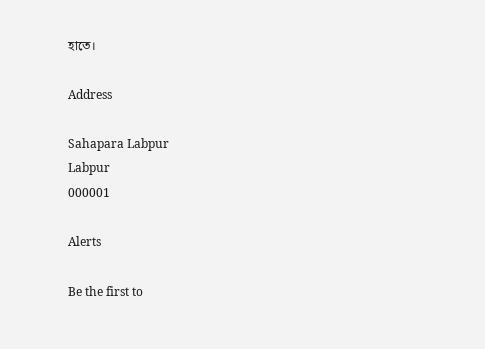হাতে।

Address

Sahapara Labpur
Labpur
000001

Alerts

Be the first to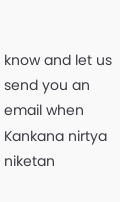know and let us send you an email when Kankana nirtya niketan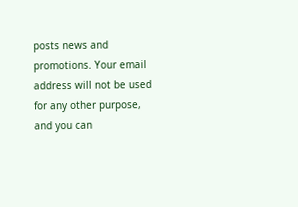posts news and promotions. Your email address will not be used for any other purpose, and you can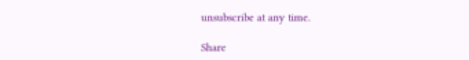unsubscribe at any time.

Share